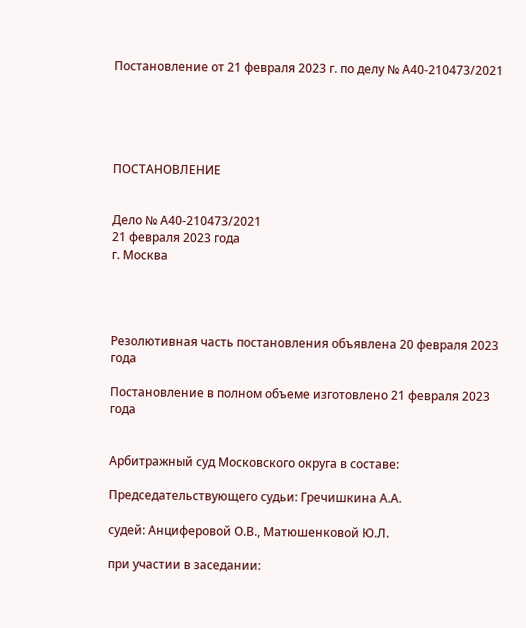Постановление от 21 февраля 2023 г. по делу № А40-210473/2021





ПОСТАНОВЛЕНИЕ


Дело № А40-210473/2021
21 февраля 2023 года
г. Москва




Резолютивная часть постановления объявлена 20 февраля 2023 года

Постановление в полном объеме изготовлено 21 февраля 2023 года


Арбитражный суд Московского округа в составе:

Председательствующего судьи: Гречишкина А.А.

судей: Анциферовой О.В., Матюшенковой Ю.Л.

при участии в заседании: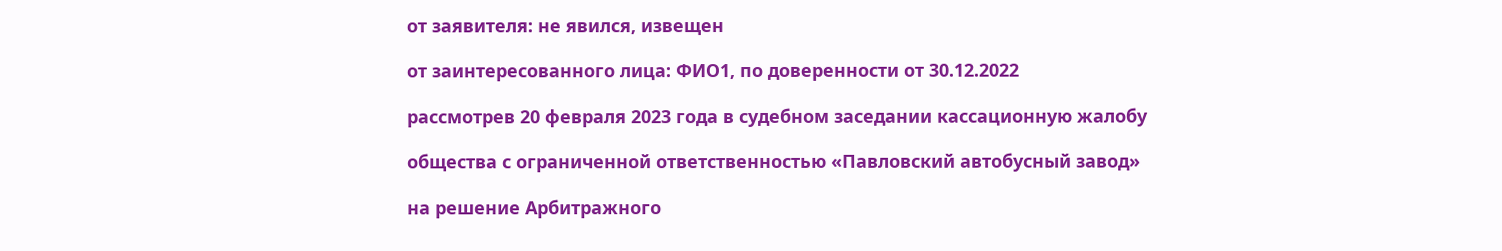от заявителя: не явился, извещен

от заинтересованного лица: ФИО1, по доверенности от 30.12.2022

рассмотрев 20 февраля 2023 года в судебном заседании кассационную жалобу

общества с ограниченной ответственностью «Павловский автобусный завод»

на решение Арбитражного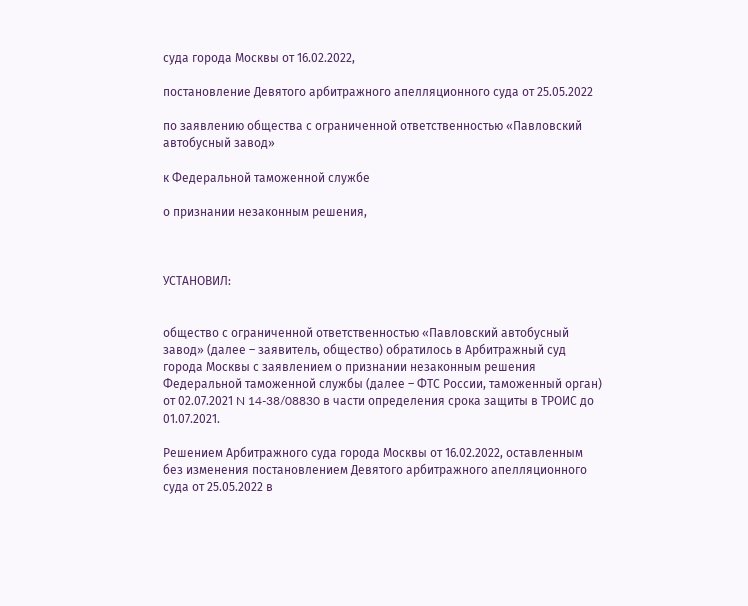суда города Москвы от 16.02.2022,

постановление Девятого арбитражного апелляционного суда от 25.05.2022

по заявлению общества с ограниченной ответственностью «Павловский автобусный завод»

к Федеральной таможенной службе

о признании незаконным решения,



УСТАНОВИЛ:


общество с ограниченной ответственностью «Павловский автобусный завод» (далее – заявитель, общество) обратилось в Арбитражный суд города Москвы с заявлением о признании незаконным решения Федеральной таможенной службы (далее – ФТС России, таможенный орган) от 02.07.2021 N 14-38/08830 в части определения срока защиты в ТРОИС до 01.07.2021.

Решением Арбитражного суда города Москвы от 16.02.2022, оставленным без изменения постановлением Девятого арбитражного апелляционного суда от 25.05.2022 в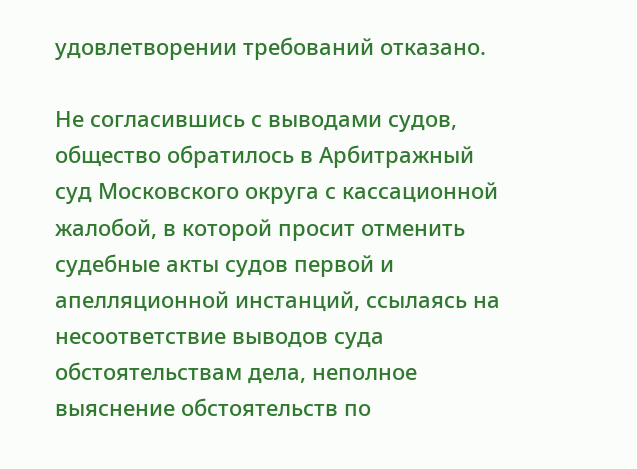удовлетворении требований отказано.

Не согласившись с выводами судов, общество обратилось в Арбитражный суд Московского округа с кассационной жалобой, в которой просит отменить судебные акты судов первой и апелляционной инстанций, ссылаясь на несоответствие выводов суда обстоятельствам дела, неполное выяснение обстоятельств по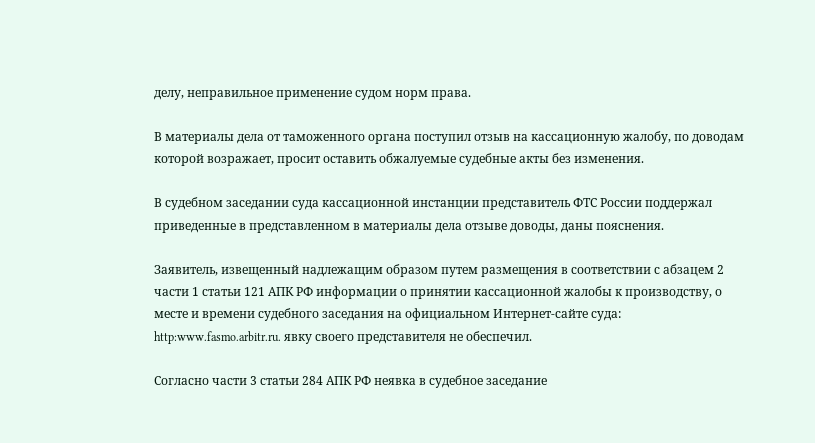делу, неправильное применение судом норм права.

В материалы дела от таможенного органа поступил отзыв на кассационную жалобу, по доводам которой возражает, просит оставить обжалуемые судебные акты без изменения.

В судебном заседании суда кассационной инстанции представитель ФТС России поддержал приведенные в представленном в материалы дела отзыве доводы, даны пояснения.

Заявитель, извещенный надлежащим образом путем размещения в соответствии с абзацем 2 части 1 статьи 121 АПК РФ информации о принятии кассационной жалобы к производству, о месте и времени судебного заседания на официальном Интернет-сайте суда: http:www.fasmo.arbitr.ru. явку своего представителя не обеспечил.

Согласно части 3 статьи 284 АПК РФ неявка в судебное заседание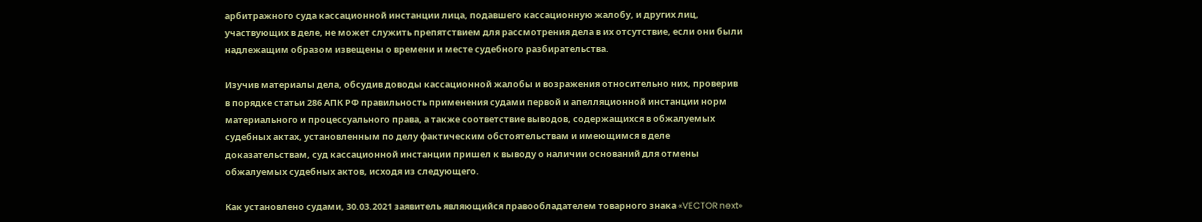арбитражного суда кассационной инстанции лица, подавшего кассационную жалобу, и других лиц, участвующих в деле, не может служить препятствием для рассмотрения дела в их отсутствие, если они были надлежащим образом извещены о времени и месте судебного разбирательства.

Изучив материалы дела, обсудив доводы кассационной жалобы и возражения относительно них, проверив в порядке статьи 286 АПК РФ правильность применения судами первой и апелляционной инстанции норм материального и процессуального права, а также соответствие выводов, содержащихся в обжалуемых судебных актах, установленным по делу фактическим обстоятельствам и имеющимся в деле доказательствам, суд кассационной инстанции пришел к выводу о наличии оснований для отмены обжалуемых судебных актов, исходя из следующего.

Как установлено судами, 30.03.2021 заявитель являющийся правообладателем товарного знака «VECTOR next»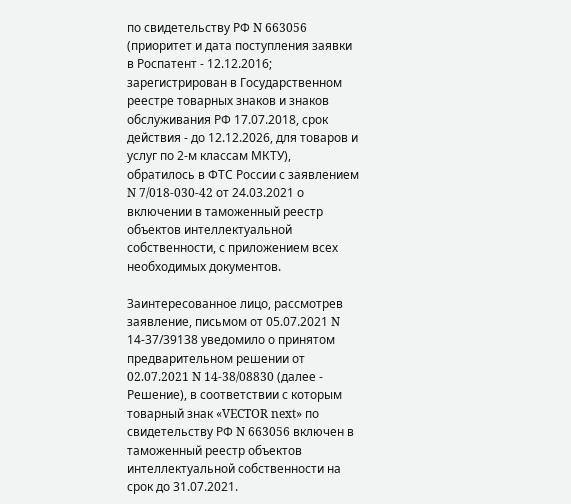по свидетельству РФ N 663056 (приоритет и дата поступления заявки в Роспатент - 12.12.2016; зарегистрирован в Государственном реестре товарных знаков и знаков обслуживания РФ 17.07.2018, срок действия - до 12.12.2026, для товаров и услуг по 2-м классам МКТУ), обратилось в ФТС России с заявлением N 7/018-030-42 от 24.03.2021 о включении в таможенный реестр объектов интеллектуальной собственности, с приложением всех необходимых документов.

Заинтересованное лицо, рассмотрев заявление, письмом от 05.07.2021 N 14-37/39138 уведомило о принятом предварительном решении от 02.07.2021 N 14-38/08830 (далее - Решение), в соответствии с которым товарный знак «VECTOR next» по свидетельству РФ N 663056 включен в таможенный реестр объектов интеллектуальной собственности на срок до 31.07.2021.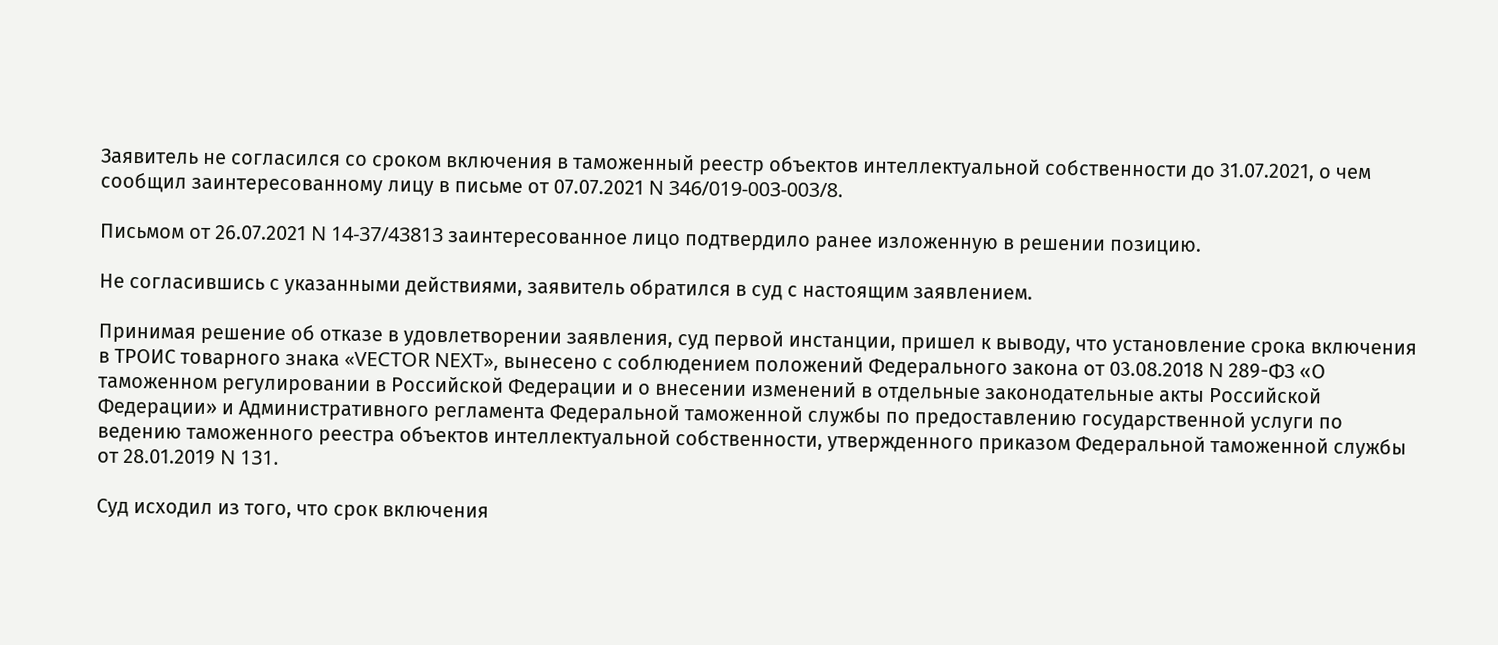Заявитель не согласился со сроком включения в таможенный реестр объектов интеллектуальной собственности до 31.07.2021, о чем сообщил заинтересованному лицу в письме от 07.07.2021 N 346/019-003-003/8.

Письмом от 26.07.2021 N 14-37/43813 заинтересованное лицо подтвердило ранее изложенную в решении позицию.

Не согласившись с указанными действиями, заявитель обратился в суд с настоящим заявлением.

Принимая решение об отказе в удовлетворении заявления, суд первой инстанции, пришел к выводу, что установление срока включения в ТРОИС товарного знака «VECTOR NEXT», вынесено с соблюдением положений Федерального закона от 03.08.2018 N 289-ФЗ «О таможенном регулировании в Российской Федерации и о внесении изменений в отдельные законодательные акты Российской Федерации» и Административного регламента Федеральной таможенной службы по предоставлению государственной услуги по ведению таможенного реестра объектов интеллектуальной собственности, утвержденного приказом Федеральной таможенной службы от 28.01.2019 N 131.

Суд исходил из того, что срок включения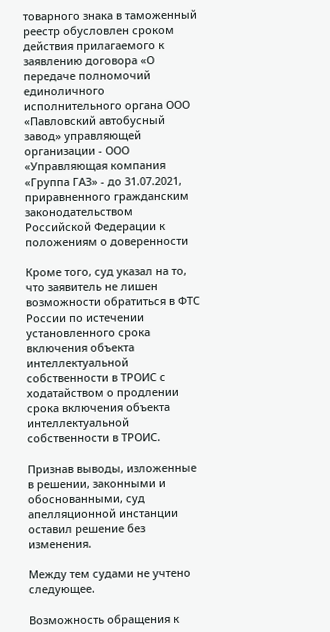товарного знака в таможенный реестр обусловлен сроком действия прилагаемого к заявлению договора «О передаче полномочий единоличного исполнительного органа ООО «Павловский автобусный завод» управляющей организации - ООО «Управляющая компания «Группа ГАЗ» - до 31.07.2021, приравненного гражданским законодательством Российской Федерации к положениям о доверенности

Кроме того, суд указал на то, что заявитель не лишен возможности обратиться в ФТС России по истечении установленного срока включения объекта интеллектуальной собственности в ТРОИС с ходатайством о продлении срока включения объекта интеллектуальной собственности в ТРОИС.

Признав выводы, изложенные в решении, законными и обоснованными, суд апелляционной инстанции оставил решение без изменения.

Между тем судами не учтено следующее.

Возможность обращения к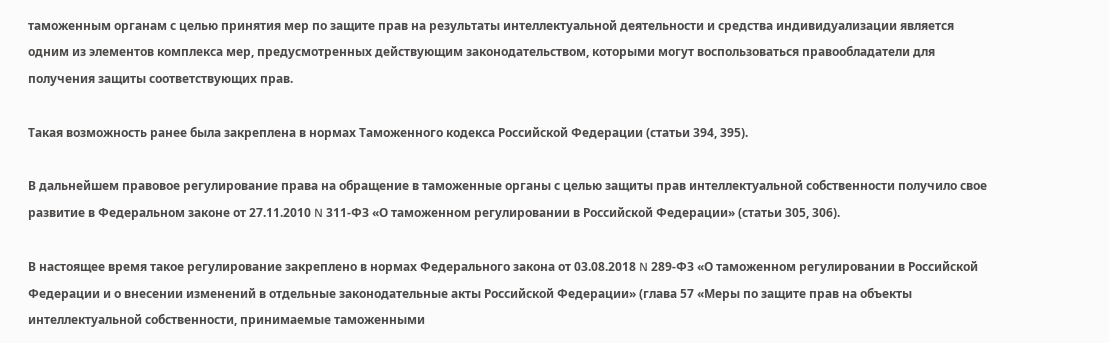таможенным органам с целью принятия мер по защите прав на результаты интеллектуальной деятельности и средства индивидуализации является одним из элементов комплекса мер, предусмотренных действующим законодательством, которыми могут воспользоваться правообладатели для получения защиты соответствующих прав.

Такая возможность ранее была закреплена в нормах Таможенного кодекса Российской Федерации (статьи 394, 395).

В дальнейшем правовое регулирование права на обращение в таможенные органы с целью защиты прав интеллектуальной собственности получило свое развитие в Федеральном законе от 27.11.2010 N 311-ФЗ «О таможенном регулировании в Российской Федерации» (статьи 305, 306).

В настоящее время такое регулирование закреплено в нормах Федерального закона от 03.08.2018 N 289-ФЗ «О таможенном регулировании в Российской Федерации и о внесении изменений в отдельные законодательные акты Российской Федерации» (глава 57 «Меры по защите прав на объекты интеллектуальной собственности, принимаемые таможенными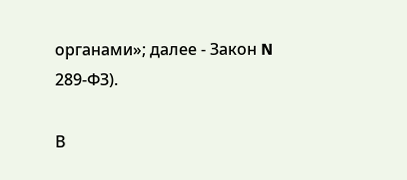органами»; далее - Закон N 289-ФЗ).

В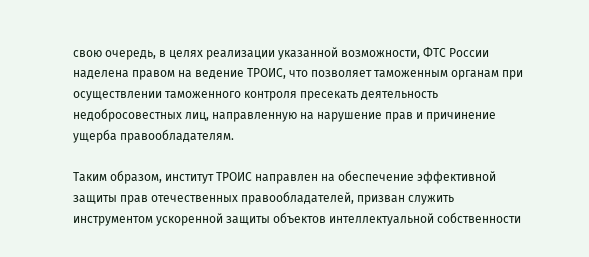свою очередь, в целях реализации указанной возможности, ФТС России наделена правом на ведение ТРОИС, что позволяет таможенным органам при осуществлении таможенного контроля пресекать деятельность недобросовестных лиц, направленную на нарушение прав и причинение ущерба правообладателям.

Таким образом, институт ТРОИС направлен на обеспечение эффективной защиты прав отечественных правообладателей, призван служить инструментом ускоренной защиты объектов интеллектуальной собственности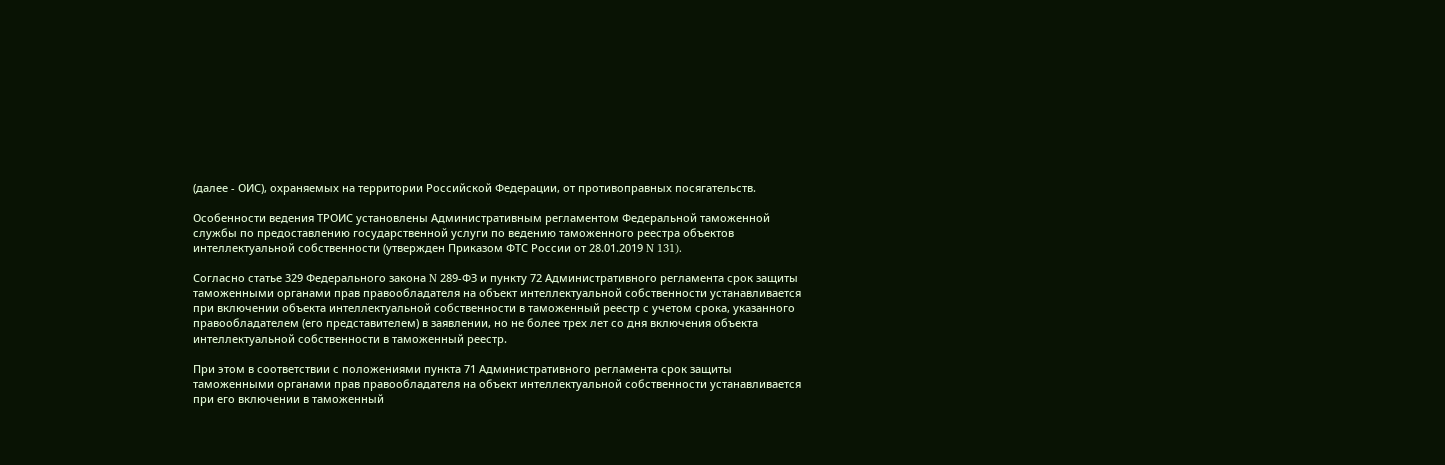(далее - ОИС), охраняемых на территории Российской Федерации, от противоправных посягательств.

Особенности ведения ТРОИС установлены Административным регламентом Федеральной таможенной службы по предоставлению государственной услуги по ведению таможенного реестра объектов интеллектуальной собственности (утвержден Приказом ФТС России от 28.01.2019 N 131).

Согласно статье 329 Федерального закона N 289-ФЗ и пункту 72 Административного регламента срок защиты таможенными органами прав правообладателя на объект интеллектуальной собственности устанавливается при включении объекта интеллектуальной собственности в таможенный реестр с учетом срока, указанного правообладателем (его представителем) в заявлении, но не более трех лет со дня включения объекта интеллектуальной собственности в таможенный реестр.

При этом в соответствии с положениями пункта 71 Административного регламента срок защиты таможенными органами прав правообладателя на объект интеллектуальной собственности устанавливается при его включении в таможенный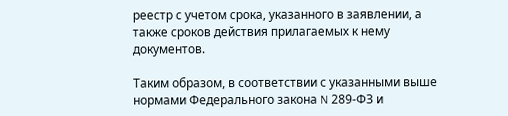реестр с учетом срока, указанного в заявлении, а также сроков действия прилагаемых к нему документов.

Таким образом, в соответствии с указанными выше нормами Федерального закона N 289-ФЗ и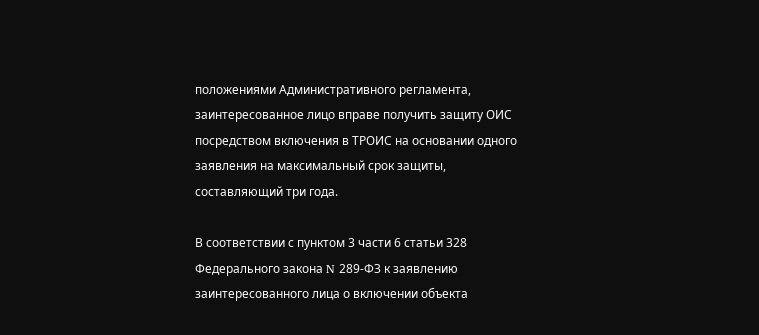положениями Административного регламента, заинтересованное лицо вправе получить защиту ОИС посредством включения в ТРОИС на основании одного заявления на максимальный срок защиты, составляющий три года.

В соответствии с пунктом 3 части 6 статьи 328 Федерального закона N 289-ФЗ к заявлению заинтересованного лица о включении объекта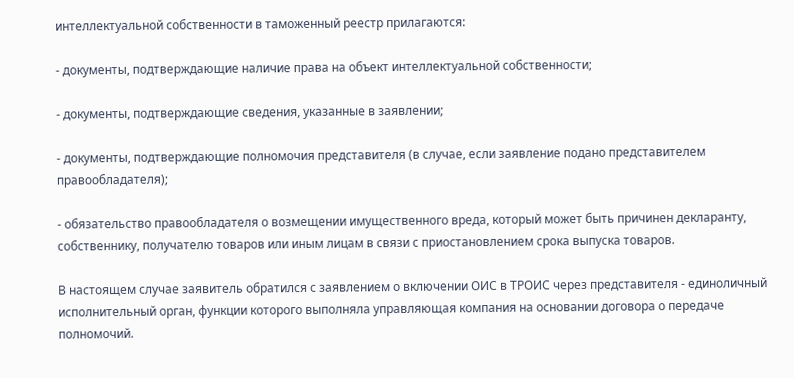интеллектуальной собственности в таможенный реестр прилагаются:

- документы, подтверждающие наличие права на объект интеллектуальной собственности;

- документы, подтверждающие сведения, указанные в заявлении;

- документы, подтверждающие полномочия представителя (в случае, если заявление подано представителем правообладателя);

- обязательство правообладателя о возмещении имущественного вреда, который может быть причинен декларанту, собственнику, получателю товаров или иным лицам в связи с приостановлением срока выпуска товаров.

В настоящем случае заявитель обратился с заявлением о включении ОИС в ТРОИС через представителя - единоличный исполнительный орган, функции которого выполняла управляющая компания на основании договора о передаче полномочий.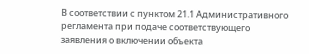В соответствии с пунктом 21.1 Административного регламента при подаче соответствующего заявления о включении объекта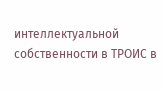интеллектуальной собственности в ТРОИС в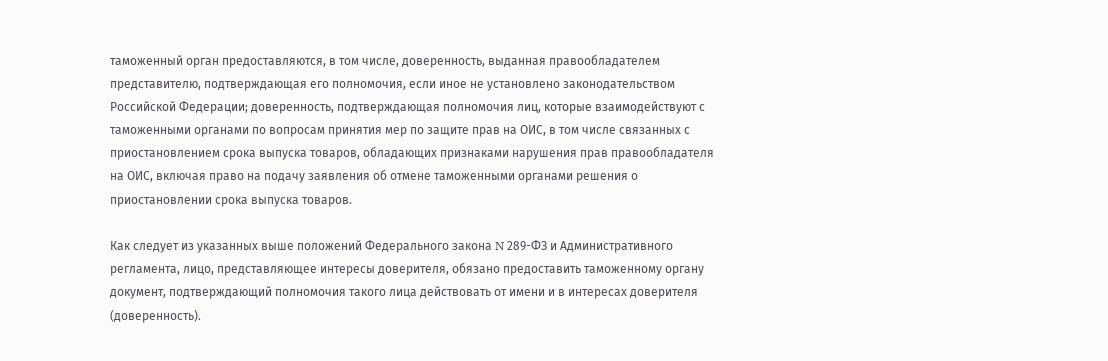таможенный орган предоставляются, в том числе, доверенность, выданная правообладателем представителю, подтверждающая его полномочия, если иное не установлено законодательством Российской Федерации; доверенность, подтверждающая полномочия лиц, которые взаимодействуют с таможенными органами по вопросам принятия мер по защите прав на ОИС, в том числе связанных с приостановлением срока выпуска товаров, обладающих признаками нарушения прав правообладателя на ОИС, включая право на подачу заявления об отмене таможенными органами решения о приостановлении срока выпуска товаров.

Как следует из указанных выше положений Федерального закона N 289-ФЗ и Административного регламента, лицо, представляющее интересы доверителя, обязано предоставить таможенному органу документ, подтверждающий полномочия такого лица действовать от имени и в интересах доверителя (доверенность).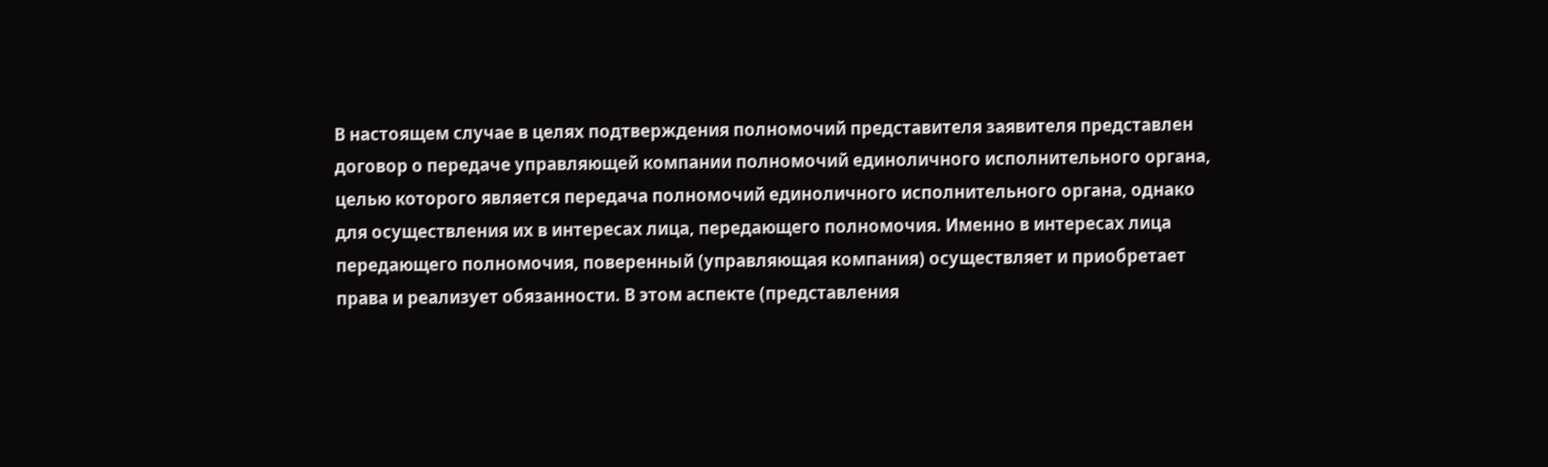В настоящем случае в целях подтверждения полномочий представителя заявителя представлен договор о передаче управляющей компании полномочий единоличного исполнительного органа, целью которого является передача полномочий единоличного исполнительного органа, однако для осуществления их в интересах лица, передающего полномочия. Именно в интересах лица передающего полномочия, поверенный (управляющая компания) осуществляет и приобретает права и реализует обязанности. В этом аспекте (представления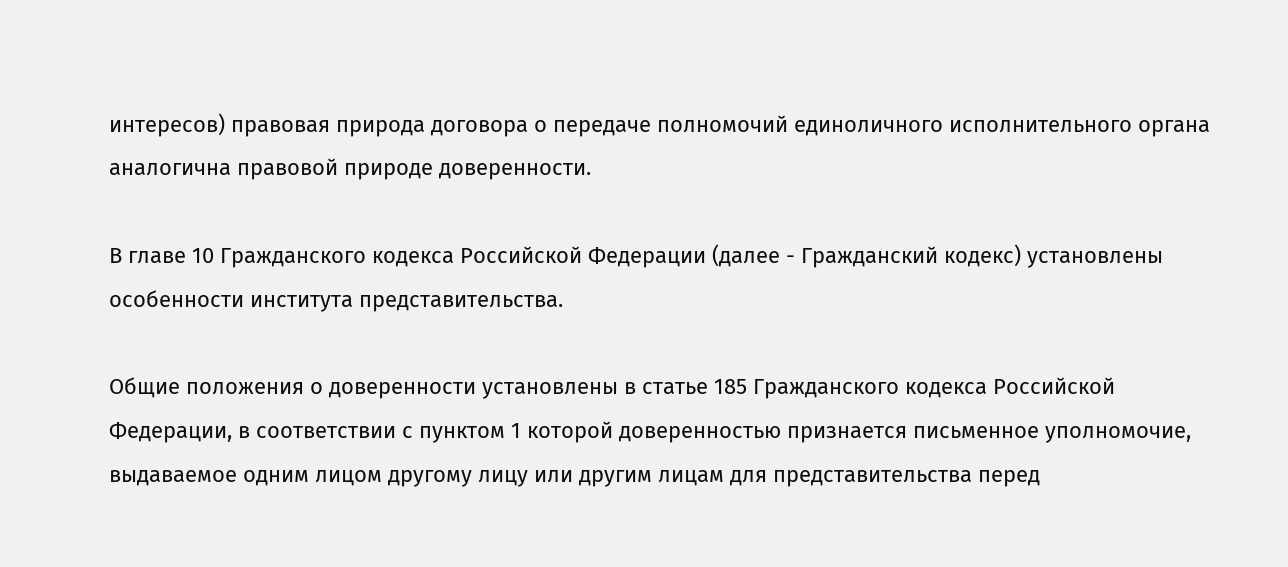интересов) правовая природа договора о передаче полномочий единоличного исполнительного органа аналогична правовой природе доверенности.

В главе 10 Гражданского кодекса Российской Федерации (далее - Гражданский кодекс) установлены особенности института представительства.

Общие положения о доверенности установлены в статье 185 Гражданского кодекса Российской Федерации, в соответствии с пунктом 1 которой доверенностью признается письменное уполномочие, выдаваемое одним лицом другому лицу или другим лицам для представительства перед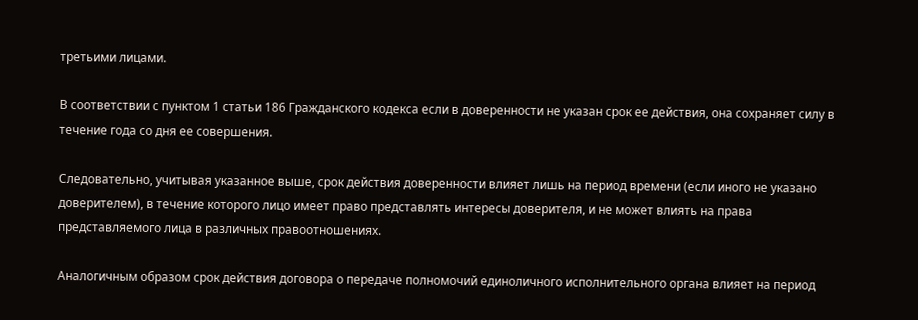третьими лицами.

В соответствии с пунктом 1 статьи 186 Гражданского кодекса если в доверенности не указан срок ее действия, она сохраняет силу в течение года со дня ее совершения.

Следовательно, учитывая указанное выше, срок действия доверенности влияет лишь на период времени (если иного не указано доверителем), в течение которого лицо имеет право представлять интересы доверителя, и не может влиять на права представляемого лица в различных правоотношениях.

Аналогичным образом срок действия договора о передаче полномочий единоличного исполнительного органа влияет на период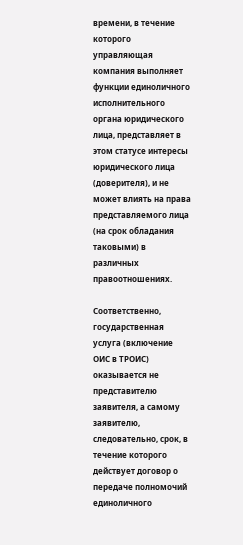времени, в течение которого управляющая компания выполняет функции единоличного исполнительного органа юридического лица, представляет в этом статусе интересы юридического лица (доверителя), и не может влиять на права представляемого лица (на срок обладания таковыми) в различных правоотношениях.

Соответственно, государственная услуга (включение ОИС в ТРОИС) оказывается не представителю заявителя, а самому заявителю, следовательно, срок, в течение которого действует договор о передаче полномочий единоличного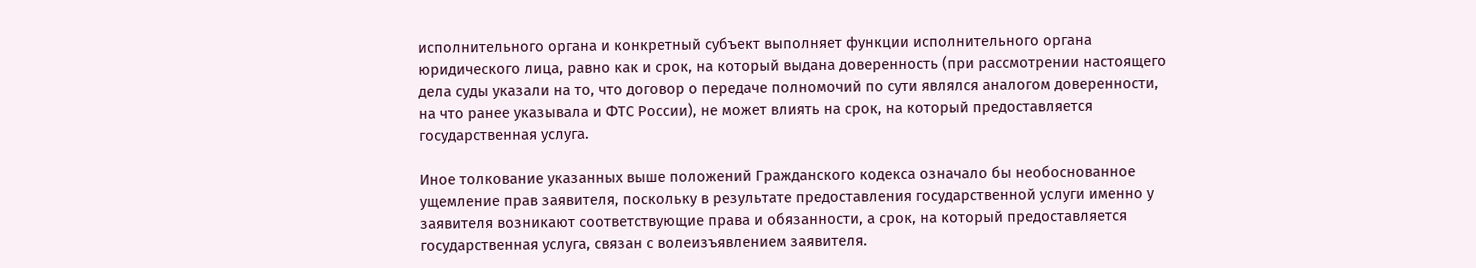исполнительного органа и конкретный субъект выполняет функции исполнительного органа юридического лица, равно как и срок, на который выдана доверенность (при рассмотрении настоящего дела суды указали на то, что договор о передаче полномочий по сути являлся аналогом доверенности, на что ранее указывала и ФТС России), не может влиять на срок, на который предоставляется государственная услуга.

Иное толкование указанных выше положений Гражданского кодекса означало бы необоснованное ущемление прав заявителя, поскольку в результате предоставления государственной услуги именно у заявителя возникают соответствующие права и обязанности, а срок, на который предоставляется государственная услуга, связан с волеизъявлением заявителя.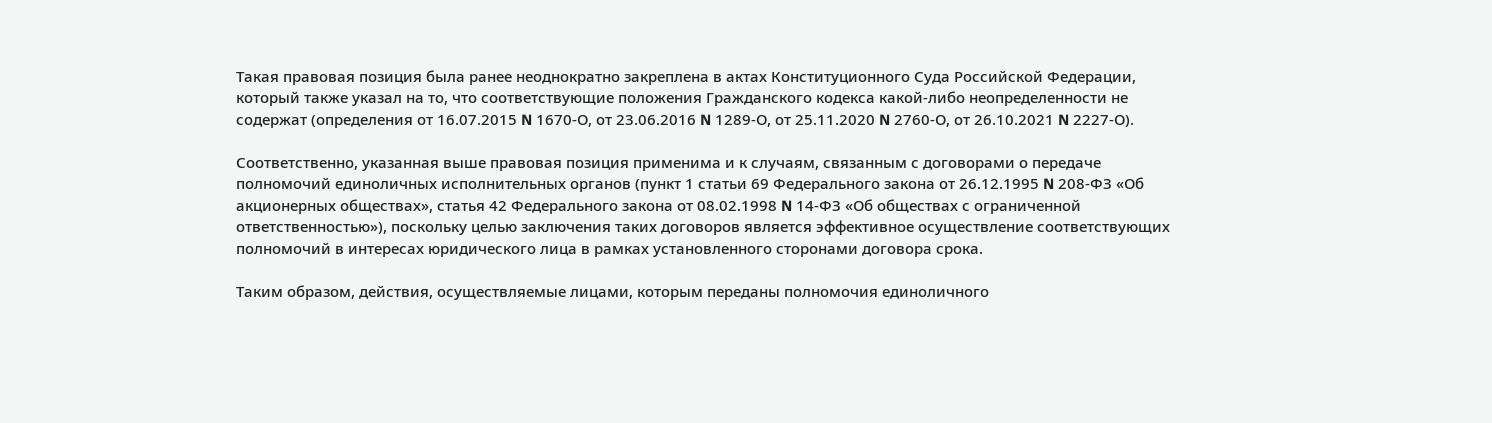Такая правовая позиция была ранее неоднократно закреплена в актах Конституционного Суда Российской Федерации, который также указал на то, что соответствующие положения Гражданского кодекса какой-либо неопределенности не содержат (определения от 16.07.2015 N 1670-О, от 23.06.2016 N 1289-О, от 25.11.2020 N 2760-О, от 26.10.2021 N 2227-О).

Соответственно, указанная выше правовая позиция применима и к случаям, связанным с договорами о передаче полномочий единоличных исполнительных органов (пункт 1 статьи 69 Федерального закона от 26.12.1995 N 208-ФЗ «Об акционерных обществах», статья 42 Федерального закона от 08.02.1998 N 14-ФЗ «Об обществах с ограниченной ответственностью»), поскольку целью заключения таких договоров является эффективное осуществление соответствующих полномочий в интересах юридического лица в рамках установленного сторонами договора срока.

Таким образом, действия, осуществляемые лицами, которым переданы полномочия единоличного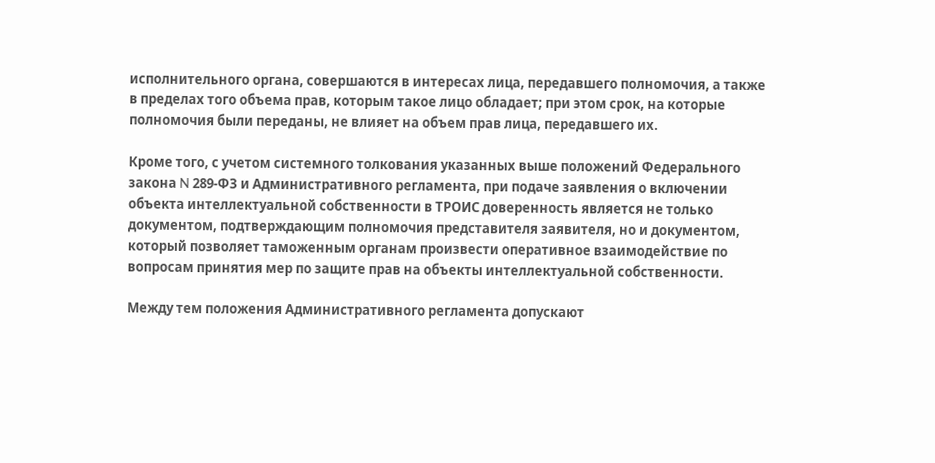исполнительного органа, совершаются в интересах лица, передавшего полномочия, а также в пределах того объема прав, которым такое лицо обладает; при этом срок, на которые полномочия были переданы, не влияет на объем прав лица, передавшего их.

Кроме того, с учетом системного толкования указанных выше положений Федерального закона N 289-ФЗ и Административного регламента, при подаче заявления о включении объекта интеллектуальной собственности в ТРОИС доверенность является не только документом, подтверждающим полномочия представителя заявителя, но и документом, который позволяет таможенным органам произвести оперативное взаимодействие по вопросам принятия мер по защите прав на объекты интеллектуальной собственности.

Между тем положения Административного регламента допускают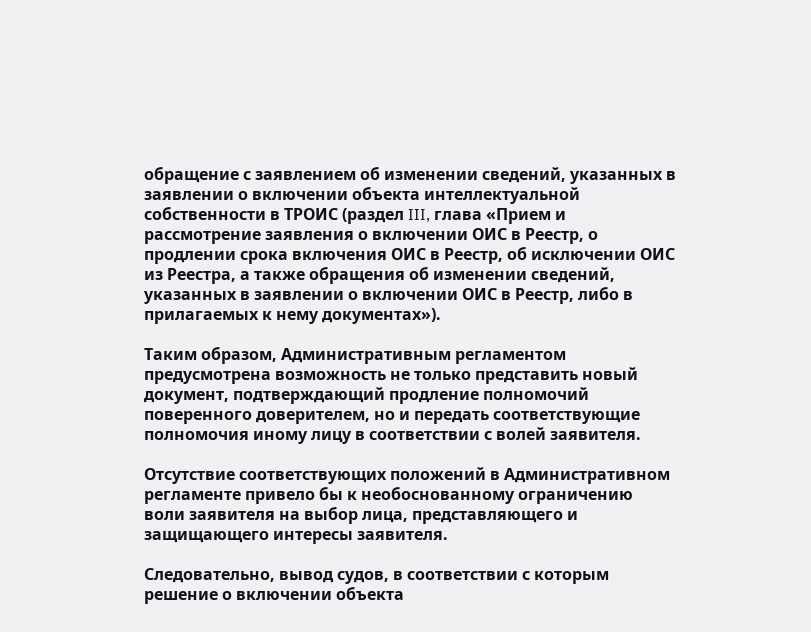обращение с заявлением об изменении сведений, указанных в заявлении о включении объекта интеллектуальной собственности в ТРОИС (раздел III, глава «Прием и рассмотрение заявления о включении ОИС в Реестр, о продлении срока включения ОИС в Реестр, об исключении ОИС из Реестра, а также обращения об изменении сведений, указанных в заявлении о включении ОИС в Реестр, либо в прилагаемых к нему документах»).

Таким образом, Административным регламентом предусмотрена возможность не только представить новый документ, подтверждающий продление полномочий поверенного доверителем, но и передать соответствующие полномочия иному лицу в соответствии с волей заявителя.

Отсутствие соответствующих положений в Административном регламенте привело бы к необоснованному ограничению воли заявителя на выбор лица, представляющего и защищающего интересы заявителя.

Следовательно, вывод судов, в соответствии с которым решение о включении объекта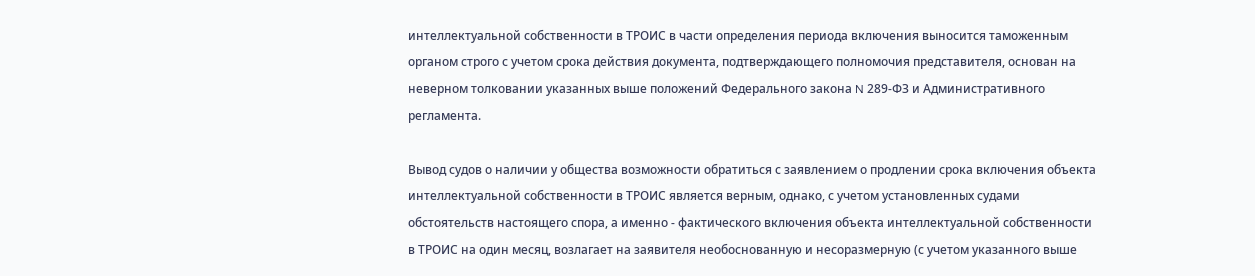интеллектуальной собственности в ТРОИС в части определения периода включения выносится таможенным органом строго с учетом срока действия документа, подтверждающего полномочия представителя, основан на неверном толковании указанных выше положений Федерального закона N 289-ФЗ и Административного регламента.

Вывод судов о наличии у общества возможности обратиться с заявлением о продлении срока включения объекта интеллектуальной собственности в ТРОИС является верным, однако, с учетом установленных судами обстоятельств настоящего спора, а именно - фактического включения объекта интеллектуальной собственности в ТРОИС на один месяц, возлагает на заявителя необоснованную и несоразмерную (с учетом указанного выше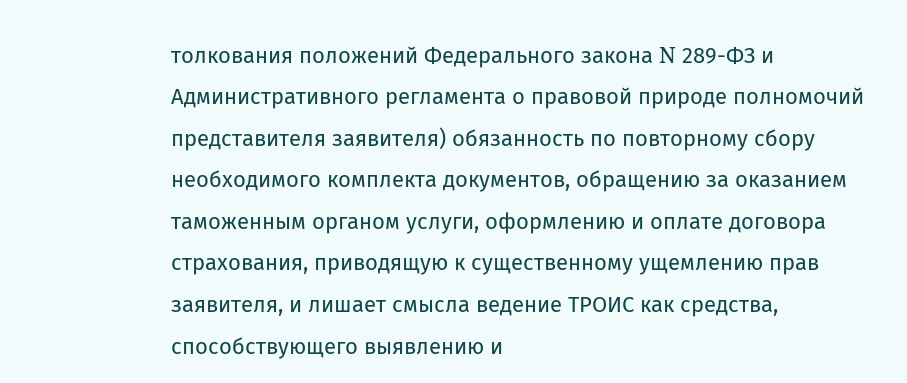толкования положений Федерального закона N 289-ФЗ и Административного регламента о правовой природе полномочий представителя заявителя) обязанность по повторному сбору необходимого комплекта документов, обращению за оказанием таможенным органом услуги, оформлению и оплате договора страхования, приводящую к существенному ущемлению прав заявителя, и лишает смысла ведение ТРОИС как средства, способствующего выявлению и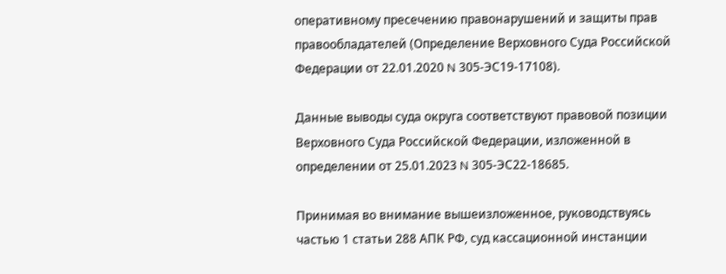оперативному пресечению правонарушений и защиты прав правообладателей (Определение Верховного Суда Российской Федерации от 22.01.2020 N 305-ЭС19-17108).

Данные выводы суда округа соответствуют правовой позиции Верховного Суда Российской Федерации, изложенной в определении от 25.01.2023 N 305-ЭС22-18685.

Принимая во внимание вышеизложенное, руководствуясь частью 1 статьи 288 АПК РФ, суд кассационной инстанции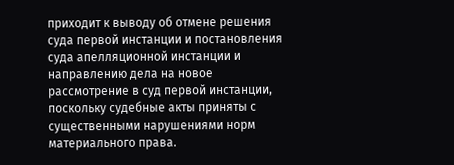приходит к выводу об отмене решения суда первой инстанции и постановления суда апелляционной инстанции и направлению дела на новое рассмотрение в суд первой инстанции, поскольку судебные акты приняты с существенными нарушениями норм материального права.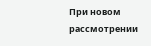При новом рассмотрении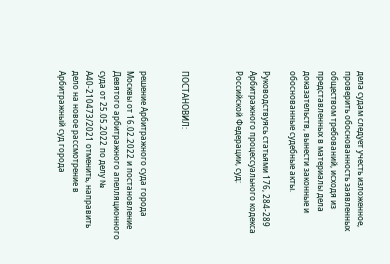дела судам следует учесть изложенное, проверить обоснованность заявленных обществом требований, исходя из представленных в материалы дела доказательств, вынести законные и обоснованные судебные акты.

Руководствуясь статьями 176, 284-289 Арбитражного процессуального кодекса Российской Федерации, суд:



ПОСТАНОВИЛ:


решение Арбитражного суда города Москвы от 16.02.2022 и постановление Девятого арбитражного апелляционного суда от 25.05.2022 по делу № А40-210473/2021 отменить, направить дело на новое рассмотрение в Арбитражный суд города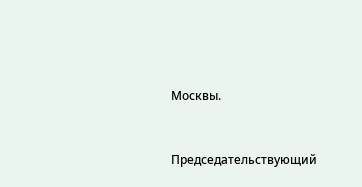Москвы.



Председательствующий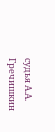судья А.А. Гречишкин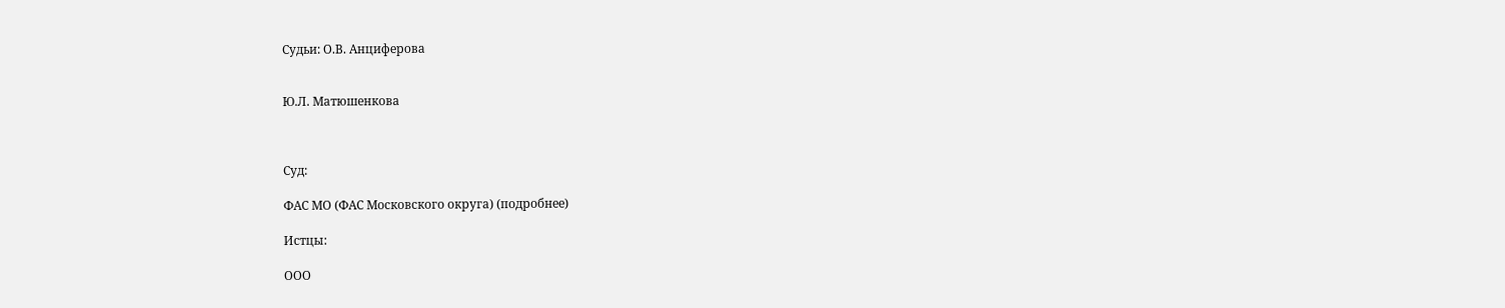Судьи: О.В. Анциферова


Ю.Л. Матюшенкова



Суд:

ФАС МО (ФАС Московского округа) (подробнее)

Истцы:

ООО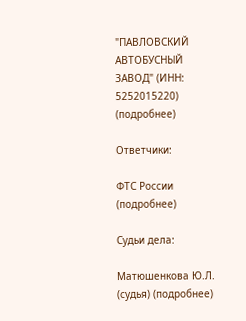"ПАВЛОВСКИЙ АВТОБУСНЫЙ ЗАВОД" (ИНН: 5252015220) (подробнее)

Ответчики:

ФТС России (подробнее)

Судьи дела:

Матюшенкова Ю.Л. (судья) (подробнее)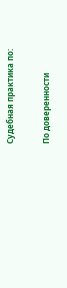Судебная практика по:

По доверенности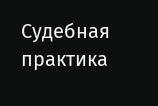Судебная практика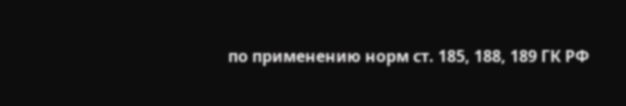по применению норм ст. 185, 188, 189 ГК РФ